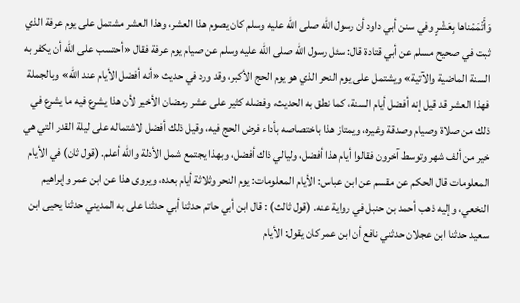وَأَتْمَمْناها بِعَشْرٍ وفي سنن أبي داود أن رسول الله صلى الله عليه وسلم كان يصوم هذا العشر، وهذا العشر مشتمل على يوم عرفة الذي ثبت في صحيح مسلم عن أبي قتادة قال: سئل رسول الله صلى الله عليه وسلم عن صيام يوم عرفة فقال «أحتسب على الله أن يكفر به السنة الماضية والآتية» ويشتمل على يوم النحر الذي هو يوم الحج الأكبر، وقد ورد في حديث «أنه أفضل الأيام عند الله» وبالجملة فهذا العشر قد قيل إنه أفضل أيام السنة، كما نطق به الحديث، وفضله كثير على عشر رمضان الأخير لأن هذا يشرع فيه ما يشرع في ذلك من صلاة وصيام وصدقة وغيره، ويمتاز هذا باختصاصه بأداء فرض الحج فيه، وقيل ذلك أفضل لاشتماله على ليلة القدر التي هي خير من ألف شهر وتوسط آخرون فقالوا أيام هذا أفضل، وليالي ذاك أفضل، وبهذا يجتمع شمل الأدلة والله أعلم. (قول ثان) في الأيام المعلومات قال الحكم عن مقسم عن ابن عباس: الأيام المعلومات: يوم النحر وثلاثة أيام بعده، ويروى هذا عن ابن عمر وإبراهيم النخعي، وإليه ذهب أحمد بن حنبل في رواية عنه. (قول ثالث) : قال ابن أبي حاتم حدثنا أبي حدثنا على به المديني حدثنا يحيى ابن سعيد حدثنا ابن عجلان حدثني نافع أن ابن عمر كان يقول: الأيام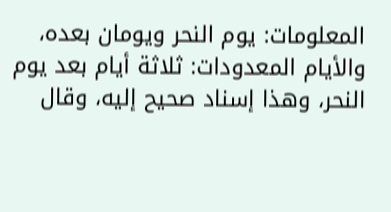المعلومات: يوم النحر ويومان بعده، والأيام المعدودات: ثلاثة أيام بعد يوم النحر، وهذا إسناد صحيح إليه، وقال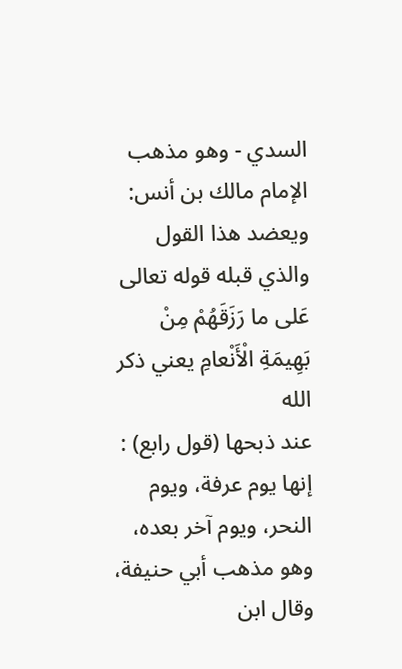السدي - وهو مذهب الإمام مالك بن أنس: ويعضد هذا القول والذي قبله قوله تعالى عَلى ما رَزَقَهُمْ مِنْ بَهِيمَةِ الْأَنْعامِ يعني ذكر الله
عند ذبحها (قول رابع) : إنها يوم عرفة، ويوم النحر، ويوم آخر بعده، وهو مذهب أبي حنيفة، وقال ابن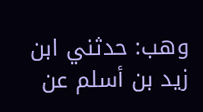وهب: حدثني ابن زيد بن أسلم عن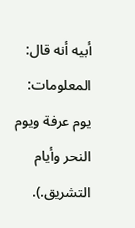أبيه أنه قال: المعلومات:
يوم عرفة ويوم النحر وأيام التشريق.).